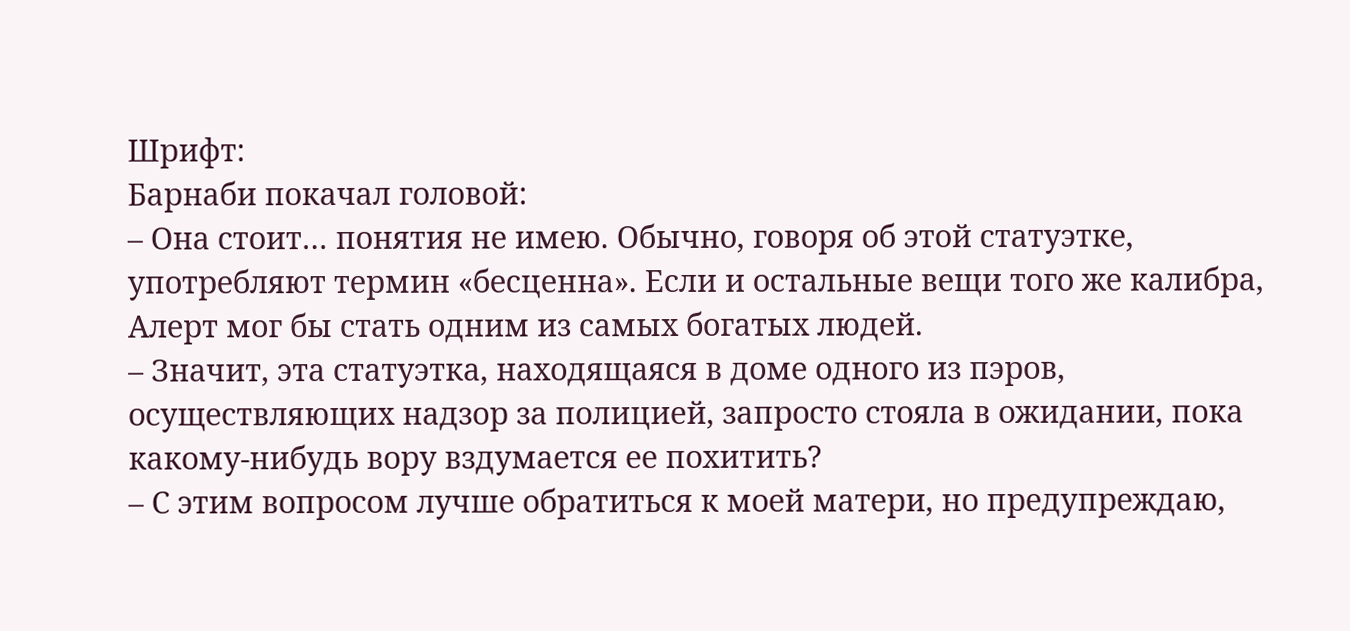Шрифт:
Барнаби покачал головой:
– Она стоит… понятия не имею. Обычно, говоря об этой статуэтке, употребляют термин «бесценна». Если и остальные вещи того же калибра, Алерт мог бы стать одним из самых богатых людей.
– Значит, эта статуэтка, находящаяся в доме одного из пэров, осуществляющих надзор за полицией, запросто стояла в ожидании, пока какому-нибудь вору вздумается ее похитить?
– С этим вопросом лучше обратиться к моей матери, но предупреждаю,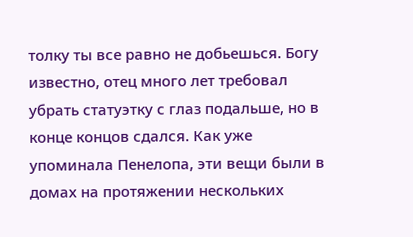толку ты все равно не добьешься. Богу известно, отец много лет требовал убрать статуэтку с глаз подальше, но в конце концов сдался. Как уже упоминала Пенелопа, эти вещи были в домах на протяжении нескольких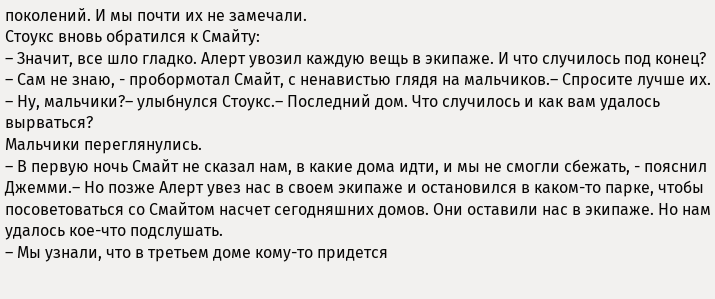поколений. И мы почти их не замечали.
Стоукс вновь обратился к Смайту:
– Значит, все шло гладко. Алерт увозил каждую вещь в экипаже. И что случилось под конец?
– Сам не знаю, - пробормотал Смайт, с ненавистью глядя на мальчиков.– Спросите лучше их.
– Ну, мальчики?– улыбнулся Стоукс.– Последний дом. Что случилось и как вам удалось вырваться?
Мальчики переглянулись.
– В первую ночь Смайт не сказал нам, в какие дома идти, и мы не смогли сбежать, - пояснил Джемми.– Но позже Алерт увез нас в своем экипаже и остановился в каком-то парке, чтобы посоветоваться со Смайтом насчет сегодняшних домов. Они оставили нас в экипаже. Но нам удалось кое-что подслушать.
– Мы узнали, что в третьем доме кому-то придется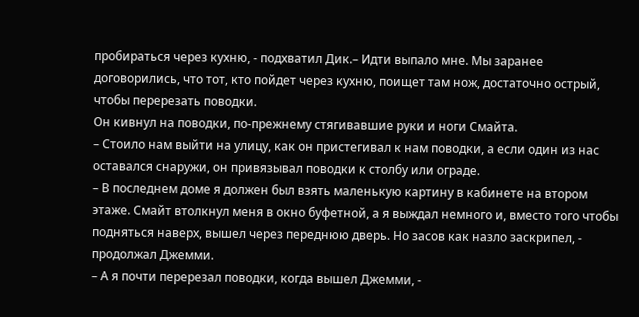пробираться через кухню, - подхватил Дик.– Идти выпало мне. Мы заранее договорились, что тот, кто пойдет через кухню, поищет там нож, достаточно острый, чтобы перерезать поводки.
Он кивнул на поводки, по-прежнему стягивавшие руки и ноги Смайта.
– Стоило нам выйти на улицу, как он пристегивал к нам поводки, а если один из нас оставался снаружи, он привязывал поводки к столбу или ограде.
– В последнем доме я должен был взять маленькую картину в кабинете на втором этаже. Смайт втолкнул меня в окно буфетной, а я выждал немного и, вместо того чтобы подняться наверх, вышел через переднюю дверь. Но засов как назло заскрипел, - продолжал Джемми.
– А я почти перерезал поводки, когда вышел Джемми, -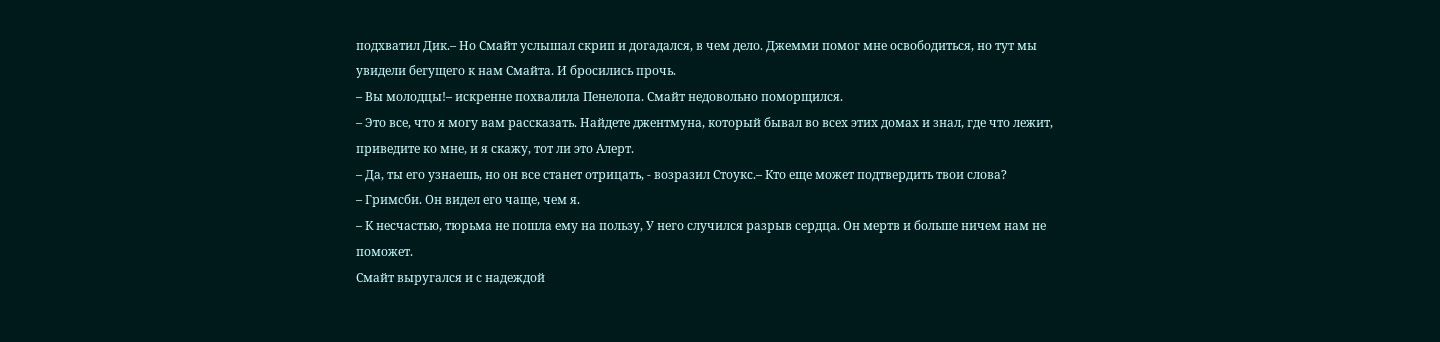подхватил Дик.– Но Смайт услышал скрип и догадался, в чем дело. Джемми помог мне освободиться, но тут мы увидели бегущего к нам Смайта. И бросились прочь.
– Вы молодцы!– искренне похвалила Пенелопа. Смайт недовольно поморщился.
– Это все, что я могу вам рассказать. Найдете джентмуна, который бывал во всех этих домах и знал, где что лежит, приведите ко мне, и я скажу, тот ли это Алерт.
– Да, ты его узнаешь, но он все станет отрицать, - возразил Стоукс.– Кто еще может подтвердить твои слова?
– Гримсби. Он видел его чаще, чем я.
– К несчастью, тюрьма не пошла ему на пользу, У него случился разрыв сердца. Он мертв и больше ничем нам не поможет.
Смайт выругался и с надеждой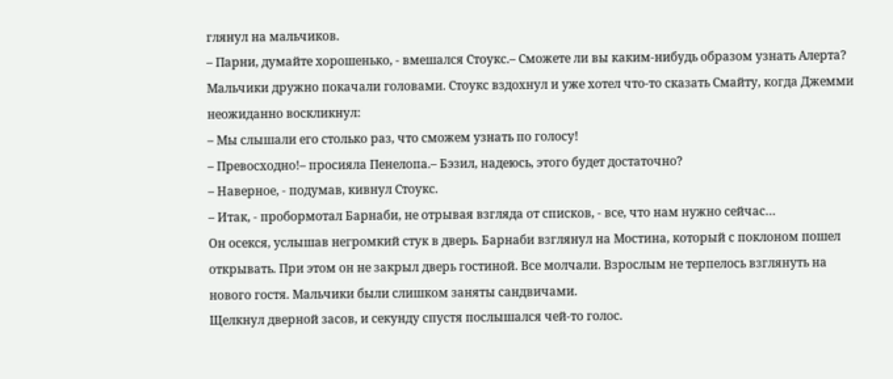глянул на мальчиков.
– Парни, думайте хорошенько, - вмешался Стоукс.– Сможете ли вы каким-нибудь образом узнать Алерта?
Мальчики дружно покачали головами. Стоукс вздохнул и уже хотел что-то сказать Смайту, когда Джемми неожиданно воскликнул:
– Мы слышали его столько раз, что сможем узнать по голосу!
– Превосходно!– просияла Пенелопа.– Бэзил, надеюсь, этого будет достаточно?
– Наверное, - подумав, кивнул Стоукс.
– Итак, - пробормотал Барнаби, не отрывая взгляда от списков, - все, что нам нужно сейчас…
Он осекся, услышав негромкий стук в дверь. Барнаби взглянул на Мостина, который с поклоном пошел открывать. При этом он не закрыл дверь гостиной. Все молчали. Взрослым не терпелось взглянуть на нового гостя. Мальчики были слишком заняты сандвичами.
Щелкнул дверной засов, и секунду спустя послышался чей-то голос.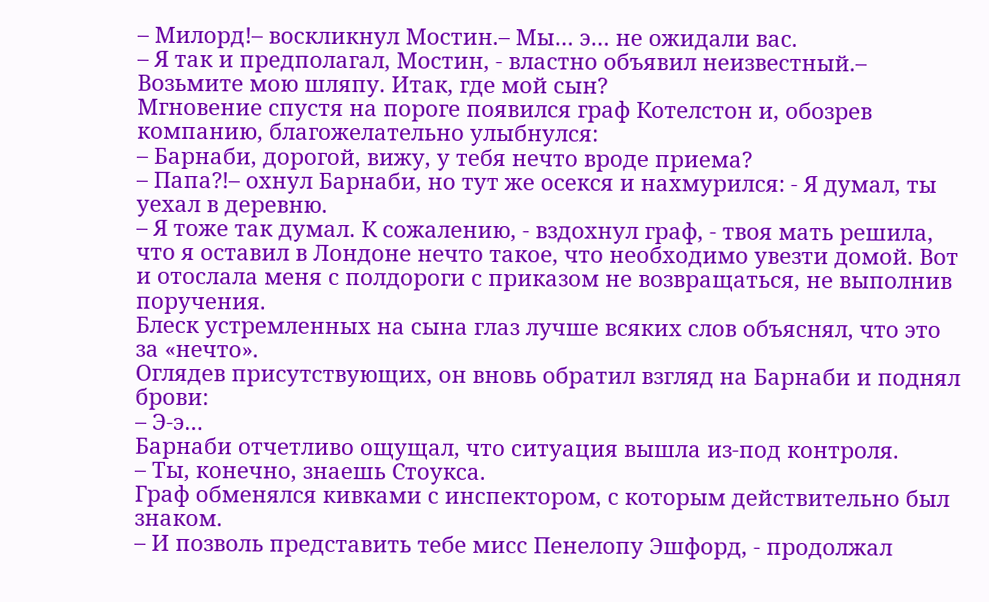– Милорд!– воскликнул Мостин.– Мы… э… не ожидали вас.
– Я так и предполагал, Мостин, - властно объявил неизвестный.– Возьмите мою шляпу. Итак, где мой сын?
Мгновение спустя на пороге появился граф Котелстон и, обозрев компанию, благожелательно улыбнулся:
– Барнаби, дорогой, вижу, у тебя нечто вроде приема?
– Папа?!– охнул Барнаби, но тут же осекся и нахмурился: - Я думал, ты уехал в деревню.
– Я тоже так думал. К сожалению, - вздохнул граф, - твоя мать решила, что я оставил в Лондоне нечто такое, что необходимо увезти домой. Вот и отослала меня с полдороги с приказом не возвращаться, не выполнив поручения.
Блеск устремленных на сына глаз лучше всяких слов объяснял, что это за «нечто».
Оглядев присутствующих, он вновь обратил взгляд на Барнаби и поднял брови:
– Э-э…
Барнаби отчетливо ощущал, что ситуация вышла из-под контроля.
– Ты, конечно, знаешь Стоукса.
Граф обменялся кивками с инспектором, с которым действительно был знаком.
– И позволь представить тебе мисс Пенелопу Эшфорд, - продолжал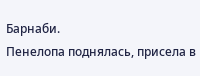Барнаби.
Пенелопа поднялась, присела в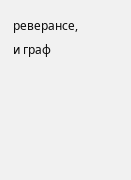реверансе, и граф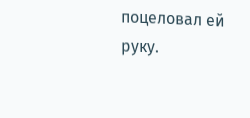поцеловал ей руку.